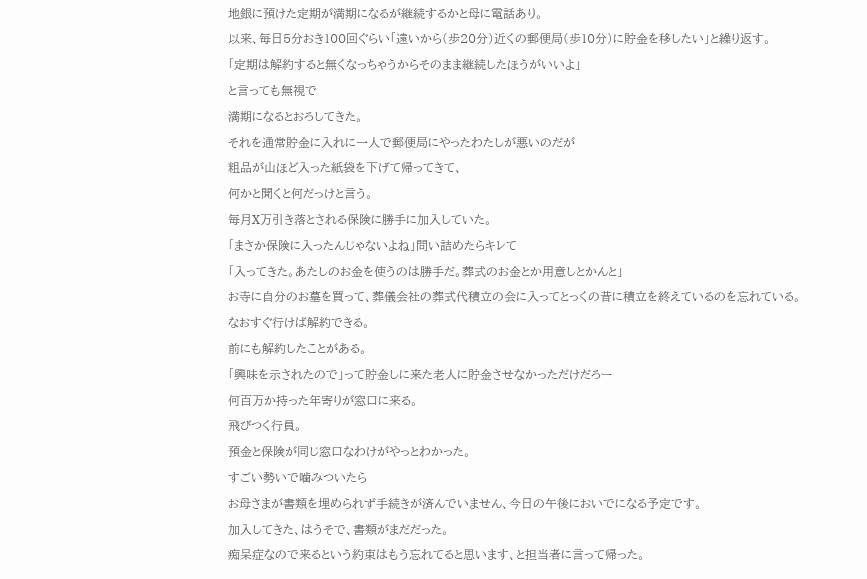地銀に預けた定期が満期になるが継続するかと母に電話あり。
以来、毎日5分おき100回ぐらい「遠いから(歩20分)近くの郵便局(歩10分)に貯金を移したい」と繰り返す。
「定期は解約すると無くなっちゃうからそのまま継続したほうがいいよ」
と言っても無視で
満期になるとおろしてきた。
それを通常貯金に入れに一人で郵便局にやったわたしが悪いのだが
粗品が山ほど入った紙袋を下げて帰ってきて、
何かと聞くと何だっけと言う。
毎月X万引き落とされる保険に勝手に加入していた。
「まさか保険に入ったんじゃないよね」問い詰めたらキレて
「入ってきた。あたしのお金を使うのは勝手だ。葬式のお金とか用意しとかんと」
お寺に自分のお墓を買って、葬儀会社の葬式代積立の会に入ってとっくの昔に積立を終えているのを忘れている。
なおすぐ行けば解約できる。
前にも解約したことがある。
「興味を示されたので」って貯金しに来た老人に貯金させなかっただけだろー
何百万か持った年寄りが窓口に来る。
飛びつく行員。
預金と保険が同じ窓口なわけがやっとわかった。
すごい勢いで噛みついたら
お母さまが書類を埋められず手続きが済んでいません、今日の午後においでになる予定です。
加入してきた、はうそで、書類がまだだった。
痴呆症なので来るという約束はもう忘れてると思います、と担当者に言って帰った。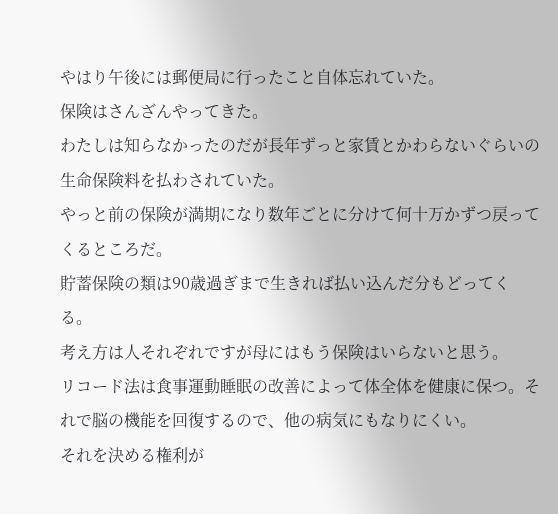やはり午後には郵便局に行ったこと自体忘れていた。
保険はさんざんやってきた。
わたしは知らなかったのだが長年ずっと家賃とかわらないぐらいの生命保険料を払わされていた。
やっと前の保険が満期になり数年ごとに分けて何十万かずつ戻ってくるところだ。
貯蓄保険の類は90歳過ぎまで生きれば払い込んだ分もどってくる。
考え方は人それぞれですが母にはもう保険はいらないと思う。
リコード法は食事運動睡眠の改善によって体全体を健康に保つ。それで脳の機能を回復するので、他の病気にもなりにくい。
それを決める権利が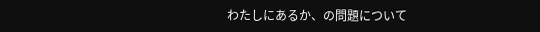わたしにあるか、の問題について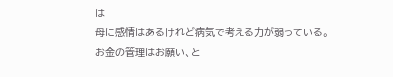は
母に感情はあるけれど病気で考える力が弱っている。
お金の管理はお願い、と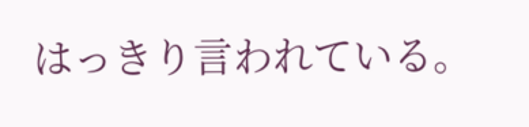はっきり言われている。